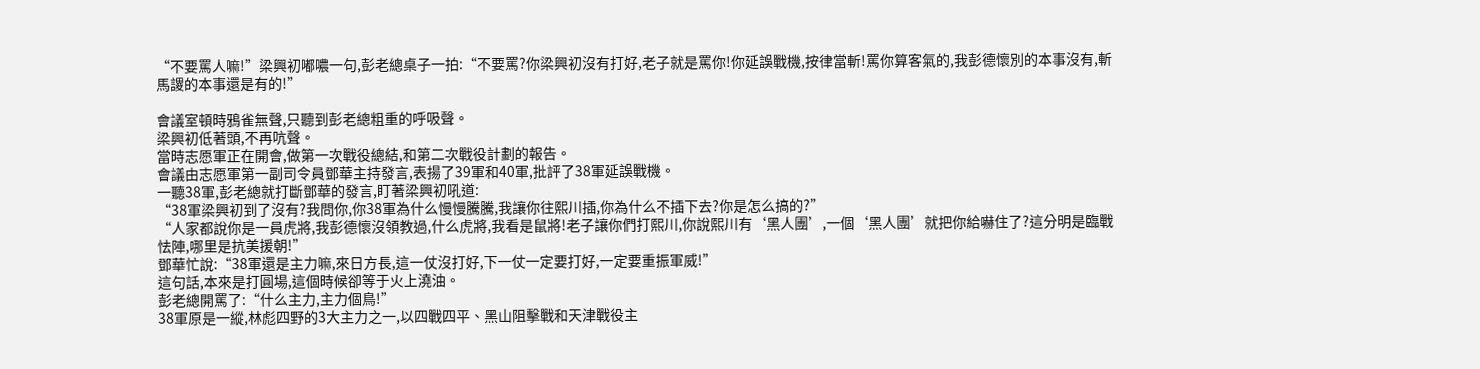“不要罵人嘛!”梁興初嘟噥一句,彭老總桌子一拍:“不要罵?你梁興初沒有打好,老子就是罵你!你延誤戰機,按律當斬!罵你算客氣的,我彭德懷別的本事沒有,斬馬謖的本事還是有的!”

會議室頓時鴉雀無聲,只聽到彭老總粗重的呼吸聲。
梁興初低著頭,不再吭聲。
當時志愿軍正在開會,做第一次戰役總結,和第二次戰役計劃的報告。
會議由志愿軍第一副司令員鄧華主持發言,表揚了39軍和40軍,批評了38軍延誤戰機。
一聽38軍,彭老總就打斷鄧華的發言,盯著梁興初吼道:
“38軍梁興初到了沒有?我問你,你38軍為什么慢慢騰騰,我讓你往熙川插,你為什么不插下去?你是怎么搞的?”
“人家都說你是一員虎將,我彭德懷沒領教過,什么虎將,我看是鼠將!老子讓你們打熙川,你說熙川有‘黑人團’,一個‘黑人團’就把你給嚇住了?這分明是臨戰怯陣,哪里是抗美援朝!”
鄧華忙說:“38軍還是主力嘛,來日方長,這一仗沒打好,下一仗一定要打好,一定要重振軍威!”
這句話,本來是打圓場,這個時候卻等于火上澆油。
彭老總開罵了:“什么主力,主力個鳥!”
38軍原是一縱,林彪四野的3大主力之一,以四戰四平、黑山阻擊戰和天津戰役主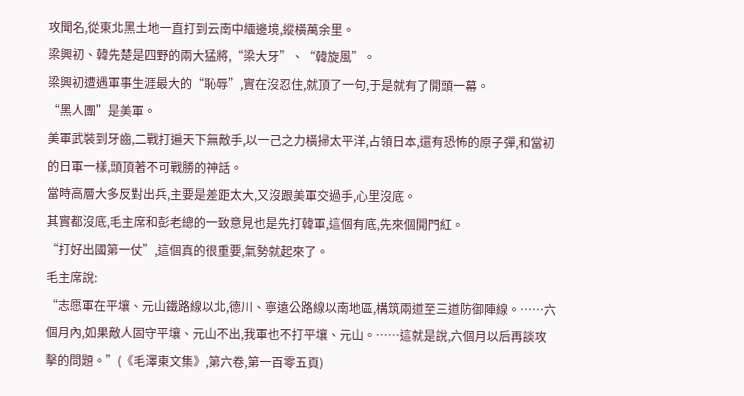攻聞名,從東北黑土地一直打到云南中緬邊境,縱橫萬余里。
梁興初、韓先楚是四野的兩大猛將,“梁大牙”、“韓旋風”。
梁興初遭遇軍事生涯最大的“恥辱”,實在沒忍住,就頂了一句,于是就有了開頭一幕。
“黑人團”是美軍。
美軍武裝到牙齒,二戰打遍天下無敵手,以一己之力橫掃太平洋,占領日本,還有恐怖的原子彈,和當初的日軍一樣,頭頂著不可戰勝的神話。
當時高層大多反對出兵,主要是差距太大,又沒跟美軍交過手,心里沒底。
其實都沒底,毛主席和彭老總的一致意見也是先打韓軍,這個有底,先來個開門紅。
“打好出國第一仗”,這個真的很重要,氣勢就起來了。
毛主席說:
“志愿軍在平壤、元山鐵路線以北,德川、寧遠公路線以南地區,構筑兩道至三道防御陣線。……六個月內,如果敵人固守平壤、元山不出,我軍也不打平壤、元山。……這就是說,六個月以后再談攻擊的問題。”(《毛澤東文集》,第六卷,第一百零五頁)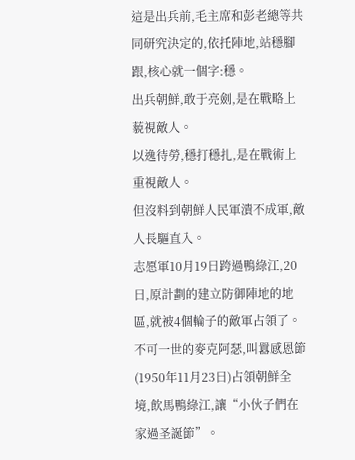這是出兵前,毛主席和彭老總等共同研究決定的,依托陣地,站穩腳跟,核心就一個字:穩。
出兵朝鮮,敢于亮劍,是在戰略上藐視敵人。
以逸待勞,穩打穩扎,是在戰術上重視敵人。
但沒料到朝鮮人民軍潰不成軍,敵人長驅直入。
志愿軍10月19日跨過鴨綠江,20日,原計劃的建立防御陣地的地區,就被4個輪子的敵軍占領了。
不可一世的麥克阿瑟,叫囂感恩節(1950年11月23日)占領朝鮮全境,飲馬鴨綠江,讓“小伙子們在家過圣誕節”。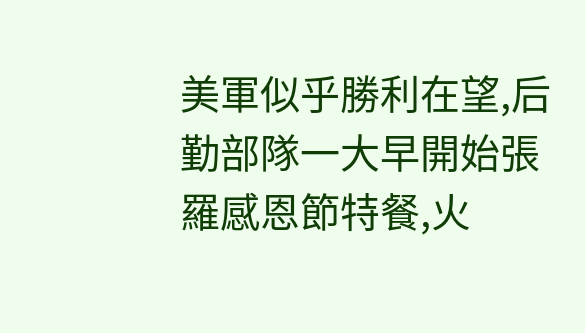美軍似乎勝利在望,后勤部隊一大早開始張羅感恩節特餐,火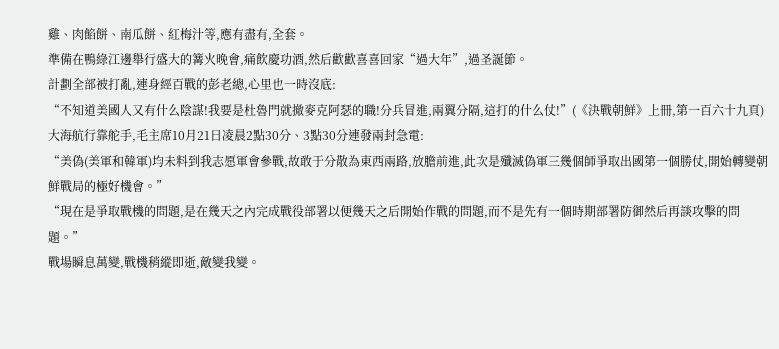雞、肉餡餅、南瓜餅、紅梅汁等,應有盡有,全套。
準備在鴨綠江邊舉行盛大的篝火晚會,痛飲慶功酒,然后歡歡喜喜回家“過大年”,過圣誕節。
計劃全部被打亂,連身經百戰的彭老總,心里也一時沒底:
“不知道美國人又有什么陰謀!我要是杜魯門就撤麥克阿瑟的職!分兵冒進,兩翼分隔,這打的什么仗!”(《決戰朝鮮》上冊,第一百六十九頁)
大海航行靠舵手,毛主席10月21日凌晨2點30分、3點30分連發兩封急電:
“美偽(美軍和韓軍)均未料到我志愿軍會參戰,故敢于分散為東西兩路,放膽前進,此次是殲滅偽軍三幾個師爭取出國第一個勝仗,開始轉變朝鮮戰局的極好機會。”
“現在是爭取戰機的問題,是在幾天之內完成戰役部署以便幾天之后開始作戰的問題,而不是先有一個時期部署防御然后再談攻擊的問題。”
戰場瞬息萬變,戰機稍縱即逝,敵變我變。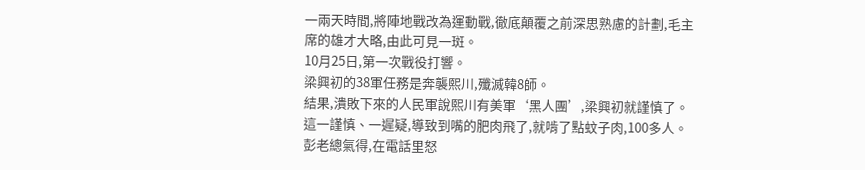一兩天時間,將陣地戰改為運動戰,徹底顛覆之前深思熟慮的計劃,毛主席的雄才大略,由此可見一斑。
10月25日,第一次戰役打響。
梁興初的38軍任務是奔襲熙川,殲滅韓8師。
結果,潰敗下來的人民軍說熙川有美軍‘黑人團’,梁興初就謹慎了。
這一謹慎、一遲疑,導致到嘴的肥肉飛了,就啃了點蚊子肉,100多人。
彭老總氣得,在電話里怒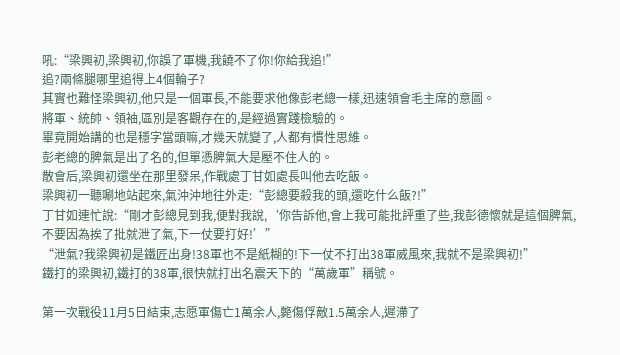吼:“梁興初,梁興初,你誤了軍機,我饒不了你!你給我追!”
追?兩條腿哪里追得上4個輪子?
其實也難怪梁興初,他只是一個軍長,不能要求他像彭老總一樣,迅速領會毛主席的意圖。
將軍、統帥、領袖,區別是客觀存在的,是經過實踐檢驗的。
畢竟開始講的也是穩字當頭嘛,才幾天就變了,人都有慣性思維。
彭老總的脾氣是出了名的,但單憑脾氣大是壓不住人的。
散會后,梁興初還坐在那里發呆,作戰處丁甘如處長叫他去吃飯。
梁興初一聽唰地站起來,氣沖沖地往外走:“彭總要殺我的頭,還吃什么飯?!”
丁甘如連忙說:“剛才彭總見到我,便對我說,‘你告訴他,會上我可能批評重了些,我彭德懷就是這個脾氣,不要因為挨了批就泄了氣,下一仗要打好!’”
“泄氣?我梁興初是鐵匠出身!38軍也不是紙糊的!下一仗不打出38軍威風來,我就不是梁興初!”
鐵打的梁興初,鐵打的38軍,很快就打出名震天下的“萬歲軍”稱號。

第一次戰役11月5日結束,志愿軍傷亡1萬余人,斃傷俘敵1.5萬余人,遲滯了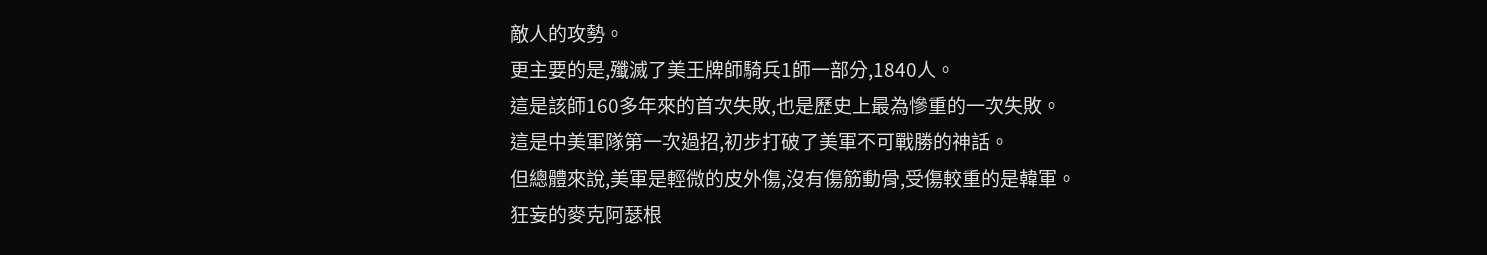敵人的攻勢。
更主要的是,殲滅了美王牌師騎兵1師一部分,1840人。
這是該師160多年來的首次失敗,也是歷史上最為慘重的一次失敗。
這是中美軍隊第一次過招,初步打破了美軍不可戰勝的神話。
但總體來說,美軍是輕微的皮外傷,沒有傷筋動骨,受傷較重的是韓軍。
狂妄的麥克阿瑟根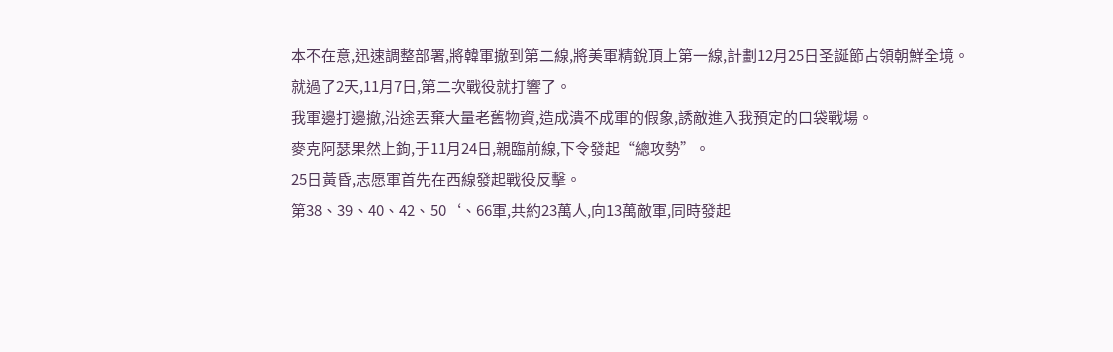本不在意,迅速調整部署,將韓軍撤到第二線,將美軍精銳頂上第一線,計劃12月25日圣誕節占領朝鮮全境。
就過了2天,11月7日,第二次戰役就打響了。
我軍邊打邊撤,沿途丟棄大量老舊物資,造成潰不成軍的假象,誘敵進入我預定的口袋戰場。
麥克阿瑟果然上鉤,于11月24日,親臨前線,下令發起“總攻勢”。
25日黃昏,志愿軍首先在西線發起戰役反擊。
第38、39、40、42、50‘、66軍,共約23萬人,向13萬敵軍,同時發起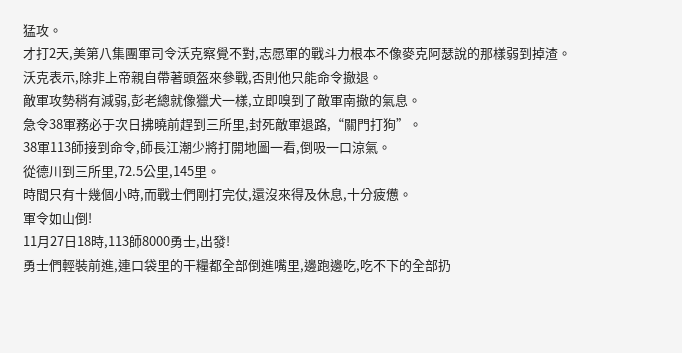猛攻。
才打2天,美第八集團軍司令沃克察覺不對,志愿軍的戰斗力根本不像麥克阿瑟說的那樣弱到掉渣。
沃克表示,除非上帝親自帶著頭盔來參戰,否則他只能命令撤退。
敵軍攻勢稍有減弱,彭老總就像獵犬一樣,立即嗅到了敵軍南撤的氣息。
急令38軍務必于次日拂曉前趕到三所里,封死敵軍退路,“關門打狗”。
38軍113師接到命令,師長江潮少將打開地圖一看,倒吸一口涼氣。
從德川到三所里,72.5公里,145里。
時間只有十幾個小時,而戰士們剛打完仗,還沒來得及休息,十分疲憊。
軍令如山倒!
11月27日18時,113師8000勇士,出發!
勇士們輕裝前進,連口袋里的干糧都全部倒進嘴里,邊跑邊吃,吃不下的全部扔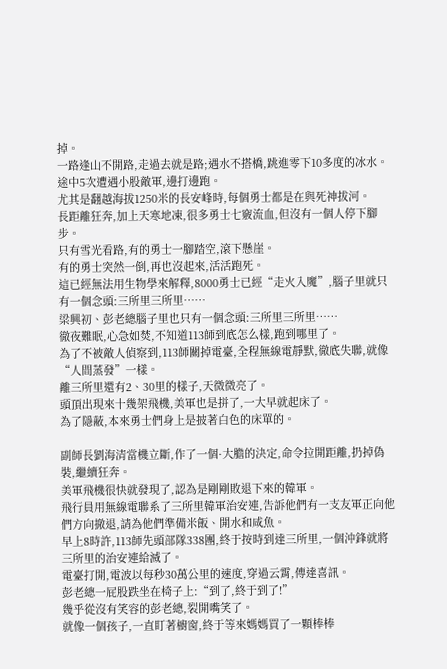掉。
一路逢山不開路,走過去就是路;遇水不搭橋,跳進零下10多度的冰水。
途中5次遭遇小股敵軍,邊打邊跑。
尤其是翻越海拔1250米的長安峰時,每個勇士都是在與死神拔河。
長距離狂奔,加上天寒地凍,很多勇士七竅流血,但沒有一個人停下腳步。
只有雪光看路,有的勇士一腳踏空,滾下懸崖。
有的勇士突然一倒,再也沒起來,活活跑死。
這已經無法用生物學來解釋,8000勇士已經“走火入魔”,腦子里就只有一個念頭:三所里三所里……
梁興初、彭老總腦子里也只有一個念頭:三所里三所里……
徹夜難眠,心急如焚,不知道113師到底怎么樣,跑到哪里了。
為了不被敵人偵察到,113師關掉電臺,全程無線電靜默,徹底失聯,就像“人間蒸發”一樣。
離三所里還有2、30里的樣子,天微微亮了。
頭頂出現來十幾架飛機,美軍也是拼了,一大早就起床了。
為了隱蔽,本來勇士們身上是披著白色的床單的。

副師長劉海清當機立斷,作了一個·大膽的決定,命令拉開距離,扔掉偽裝,繼續狂奔。
美軍飛機很快就發現了,認為是剛剛敗退下來的韓軍。
飛行員用無線電聯系了三所里韓軍治安連,告訴他們有一支友軍正向他們方向撤退,請為他們準備米飯、開水和咸魚。
早上8時許,113師先頭部隊338團,終于按時到達三所里,一個沖鋒就將三所里的治安連給滅了。
電臺打開,電波以每秒30萬公里的速度,穿過云霄,傳達喜訊。
彭老總一屁股跌坐在椅子上:“到了,終于到了!”
幾乎從沒有笑容的彭老總,裂開嘴笑了。
就像一個孩子,一直盯著櫥窗,終于等來媽媽買了一顆棒棒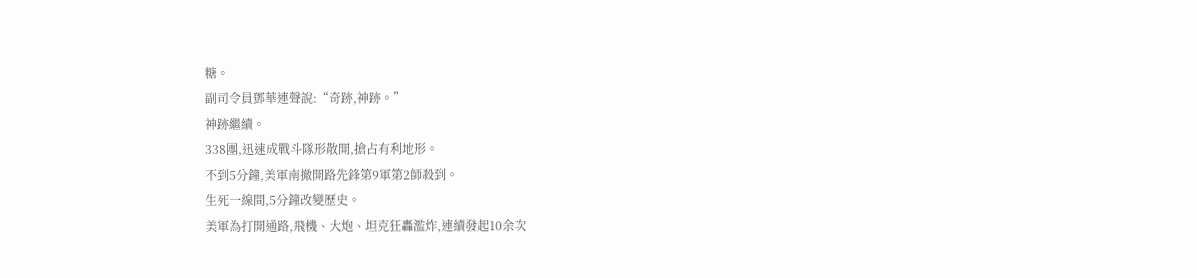糖。
副司令員鄧華連聲說:“奇跡,神跡。”
神跡繼續。
338團,迅速成戰斗隊形散開,搶占有利地形。
不到5分鐘,美軍南撤開路先鋒第9軍第2師殺到。
生死一線間,5分鐘改變歷史。
美軍為打開通路,飛機、大炮、坦克狂轟濫炸,連續發起10余次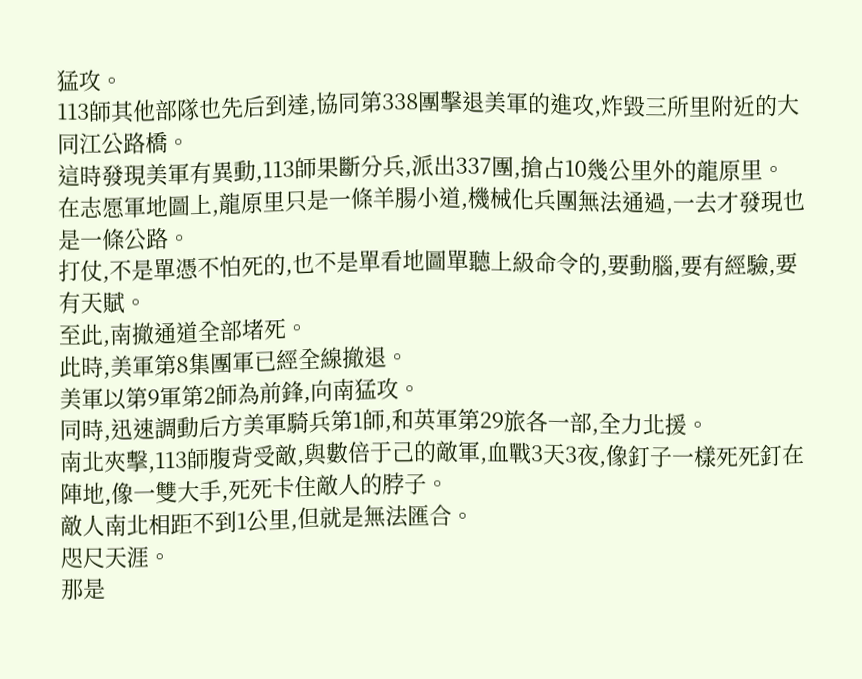猛攻。
113師其他部隊也先后到達,協同第338團擊退美軍的進攻,炸毀三所里附近的大同江公路橋。
這時發現美軍有異動,113師果斷分兵,派出337團,搶占10幾公里外的龍原里。
在志愿軍地圖上,龍原里只是一條羊腸小道,機械化兵團無法通過,一去才發現也是一條公路。
打仗,不是單憑不怕死的,也不是單看地圖單聽上級命令的,要動腦,要有經驗,要有天賦。
至此,南撤通道全部堵死。
此時,美軍第8集團軍已經全線撤退。
美軍以第9軍第2師為前鋒,向南猛攻。
同時,迅速調動后方美軍騎兵第1師,和英軍第29旅各一部,全力北援。
南北夾擊,113師腹背受敵,與數倍于己的敵軍,血戰3天3夜,像釘子一樣死死釘在陣地,像一雙大手,死死卡住敵人的脖子。
敵人南北相距不到1公里,但就是無法匯合。
咫尺天涯。
那是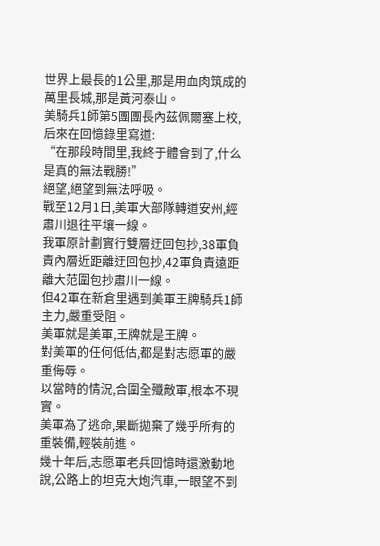世界上最長的1公里,那是用血肉筑成的萬里長城,那是黃河泰山。
美騎兵1師第5團團長內茲佩爾塞上校,后來在回憶錄里寫道:
“在那段時間里,我終于體會到了,什么是真的無法戰勝!”
絕望,絕望到無法呼吸。
戰至12月1日,美軍大部隊轉道安州,經肅川退往平壤一線。
我軍原計劃實行雙層迂回包抄,38軍負責內層近距離迂回包抄,42軍負責遠距離大范圍包抄肅川一線。
但42軍在新倉里遇到美軍王牌騎兵1師主力,嚴重受阻。
美軍就是美軍,王牌就是王牌。
對美軍的任何低估,都是對志愿軍的嚴重侮辱。
以當時的情況,合圍全殲敵軍,根本不現實。
美軍為了逃命,果斷拋棄了幾乎所有的重裝備,輕裝前進。
幾十年后,志愿軍老兵回憶時還激動地說,公路上的坦克大炮汽車,一眼望不到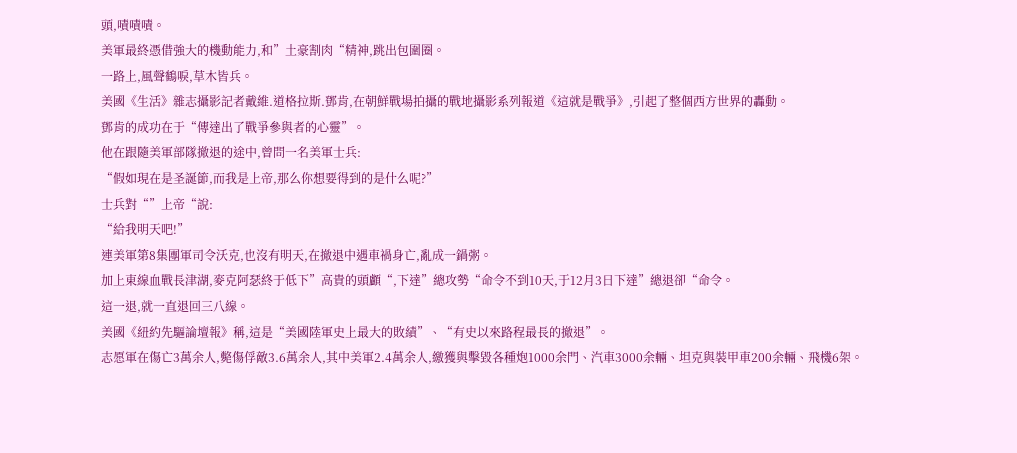頭,嘖嘖嘖。
美軍最終憑借強大的機動能力,和”土豪割肉“精神,跳出包圍圈。
一路上,風聲鶴唳,草木皆兵。
美國《生活》雜志攝影記者戴維.道格拉斯.鄧肯,在朝鮮戰場拍攝的戰地攝影系列報道《這就是戰爭》,引起了整個西方世界的轟動。
鄧肯的成功在于“傳達出了戰爭參與者的心靈”。
他在跟隨美軍部隊撤退的途中,曾問一名美軍士兵:
“假如現在是圣誕節,而我是上帝,那么你想要得到的是什么呢?”
士兵對“”上帝“說:
“給我明天吧!”
連美軍第8集團軍司令沃克,也沒有明天,在撤退中遇車禍身亡,亂成一鍋粥。
加上東線血戰長津湖,麥克阿瑟終于低下”高貴的頭顱“,下達”總攻勢“命令不到10天,于12月3日下達”總退卻“命令。
這一退,就一直退回三八線。
美國《紐約先驅論壇報》稱,這是“美國陸軍史上最大的敗績”、“有史以來路程最長的撤退”。
志愿軍在傷亡3萬余人,斃傷俘敵3.6萬余人,其中美軍2.4萬余人,繳獲與擊毀各種炮1000余門、汽車3000余輛、坦克與裝甲車200余輛、飛機6架。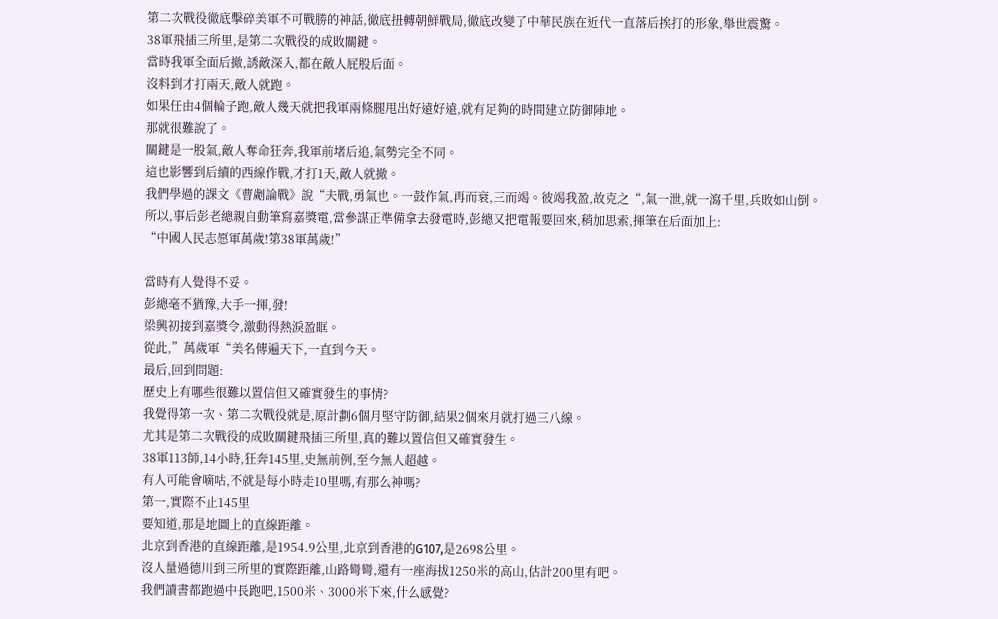第二次戰役徹底擊碎美軍不可戰勝的神話,徹底扭轉朝鮮戰局,徹底改變了中華民族在近代一直落后挨打的形象,舉世震驚。
38軍飛插三所里,是第二次戰役的成敗關鍵。
當時我軍全面后撤,誘敵深入,都在敵人屁股后面。
沒料到才打兩天,敵人就跑。
如果任由4個輪子跑,敵人幾天就把我軍兩條腿甩出好遠好遠,就有足夠的時間建立防御陣地。
那就很難說了。
關鍵是一股氣,敵人奪命狂奔,我軍前堵后追,氣勢完全不同。
這也影響到后續的西線作戰,才打1天,敵人就撤。
我們學過的課文《曹劌論戰》說“夫戰,勇氣也。一鼓作氣,再而衰,三而竭。彼竭我盈,故克之“,氣一泄,就一瀉千里,兵敗如山倒。
所以,事后彭老總親自動筆寫嘉獎電,當參謀正準備拿去發電時,彭總又把電報要回來,稍加思索,揮筆在后面加上:
“中國人民志愿軍萬歲!第38軍萬歲!”

當時有人覺得不妥。
彭總毫不猶豫,大手一揮,發!
梁興初接到嘉獎令,激動得熱淚盈眶。
從此,”萬歲軍“美名傳遍天下,一直到今天。
最后,回到問題:
歷史上有哪些很難以置信但又確實發生的事情?
我覺得第一次、第二次戰役就是,原計劃6個月堅守防御,結果2個來月就打過三八線。
尤其是第二次戰役的成敗關鍵飛插三所里,真的難以置信但又確實發生。
38軍113師,14小時,狂奔145里,史無前例,至今無人超越。
有人可能會嘀咕,不就是每小時走10里嗎,有那么神嗎?
第一,實際不止145里
要知道,那是地圖上的直線距離。
北京到香港的直線距離,是1954.9公里,北京到香港的G107,是2698公里。
沒人量過德川到三所里的實際距離,山路彎彎,還有一座海拔1250米的高山,估計200里有吧。
我們讀書都跑過中長跑吧,1500米、3000米下來,什么感覺?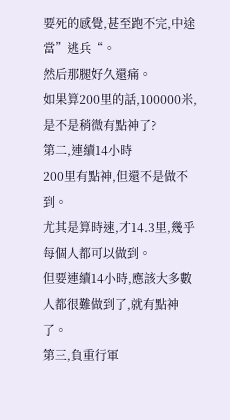要死的感覺,甚至跑不完,中途當”逃兵“。
然后那腿好久還痛。
如果算200里的話,100000米,是不是稍微有點神了?
第二,連續14小時
200里有點神,但還不是做不到。
尤其是算時速,才14.3里,幾乎每個人都可以做到。
但要連續14小時,應該大多數人都很難做到了,就有點神了。
第三,負重行軍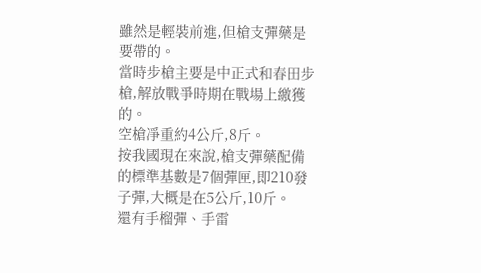雖然是輕裝前進,但槍支彈藥是要帶的。
當時步槍主要是中正式和春田步槍,解放戰爭時期在戰場上繳獲的。
空槍凈重約4公斤,8斤。
按我國現在來說,槍支彈藥配備的標準基數是7個彈匣,即210發子彈,大概是在5公斤,10斤。
還有手榴彈、手雷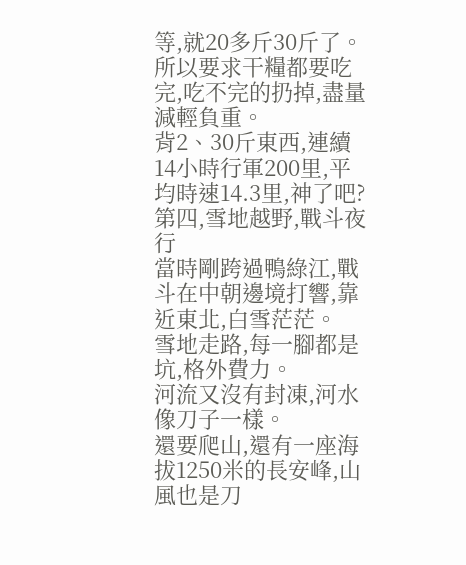等,就20多斤30斤了。
所以要求干糧都要吃完,吃不完的扔掉,盡量減輕負重。
背2、30斤東西,連續14小時行軍200里,平均時速14.3里,神了吧?
第四,雪地越野,戰斗夜行
當時剛跨過鴨綠江,戰斗在中朝邊境打響,靠近東北,白雪茫茫。
雪地走路,每一腳都是坑,格外費力。
河流又沒有封凍,河水像刀子一樣。
還要爬山,還有一座海拔1250米的長安峰,山風也是刀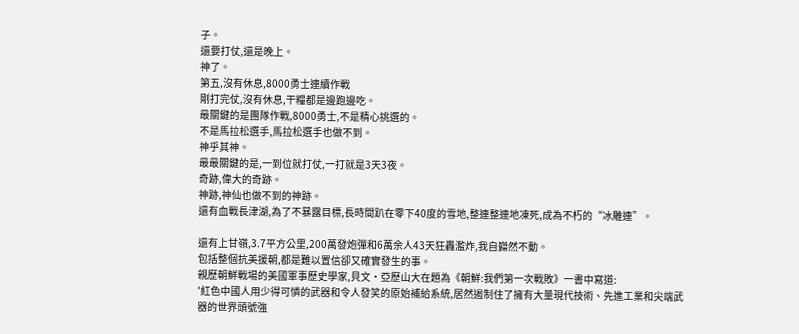子。
還要打仗,還是晚上。
神了。
第五,沒有休息,8000勇士連續作戰
剛打完仗,沒有休息,干糧都是邊跑邊吃。
最關鍵的是團隊作戰,8000勇士,不是精心挑選的。
不是馬拉松選手,馬拉松選手也做不到。
神乎其神。
最最關鍵的是,一到位就打仗,一打就是3天3夜。
奇跡,偉大的奇跡。
神跡,神仙也做不到的神跡。
還有血戰長津湖,為了不暴露目標,長時間趴在零下40度的雪地,整連整連地凍死,成為不朽的“冰雕連”。

還有上甘嶺,3.7平方公里,200萬發炮彈和6萬余人43天狂轟濫炸,我自巋然不動。
包括整個抗美援朝,都是難以置信卻又確實發生的事。
親歷朝鮮戰場的美國軍事歷史學家,貝文·亞歷山大在題為《朝鮮:我們第一次戰敗》一書中寫道:
'紅色中國人用少得可憐的武器和令人發笑的原始補給系統,居然遏制住了擁有大量現代技術、先進工業和尖端武器的世界頭號強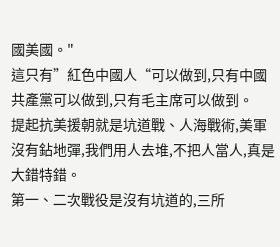國美國。"
這只有”紅色中國人“可以做到,只有中國共產黨可以做到,只有毛主席可以做到。
提起抗美援朝就是坑道戰、人海戰術,美軍沒有鉆地彈,我們用人去堆,不把人當人,真是大錯特錯。
第一、二次戰役是沒有坑道的,三所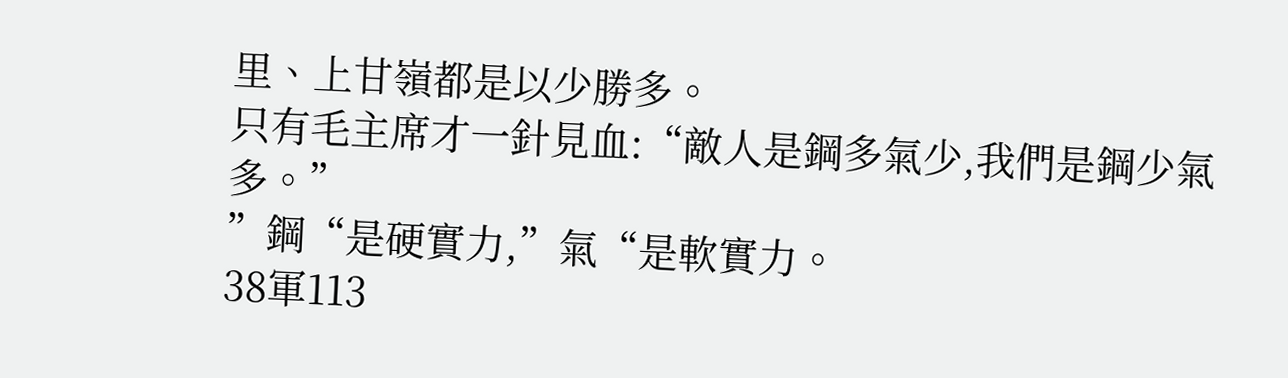里、上甘嶺都是以少勝多。
只有毛主席才一針見血:“敵人是鋼多氣少,我們是鋼少氣多。”
”鋼“是硬實力,”氣“是軟實力。
38軍113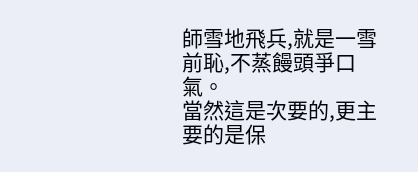師雪地飛兵,就是一雪前恥,不蒸饅頭爭口氣。
當然這是次要的,更主要的是保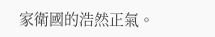家衛國的浩然正氣。